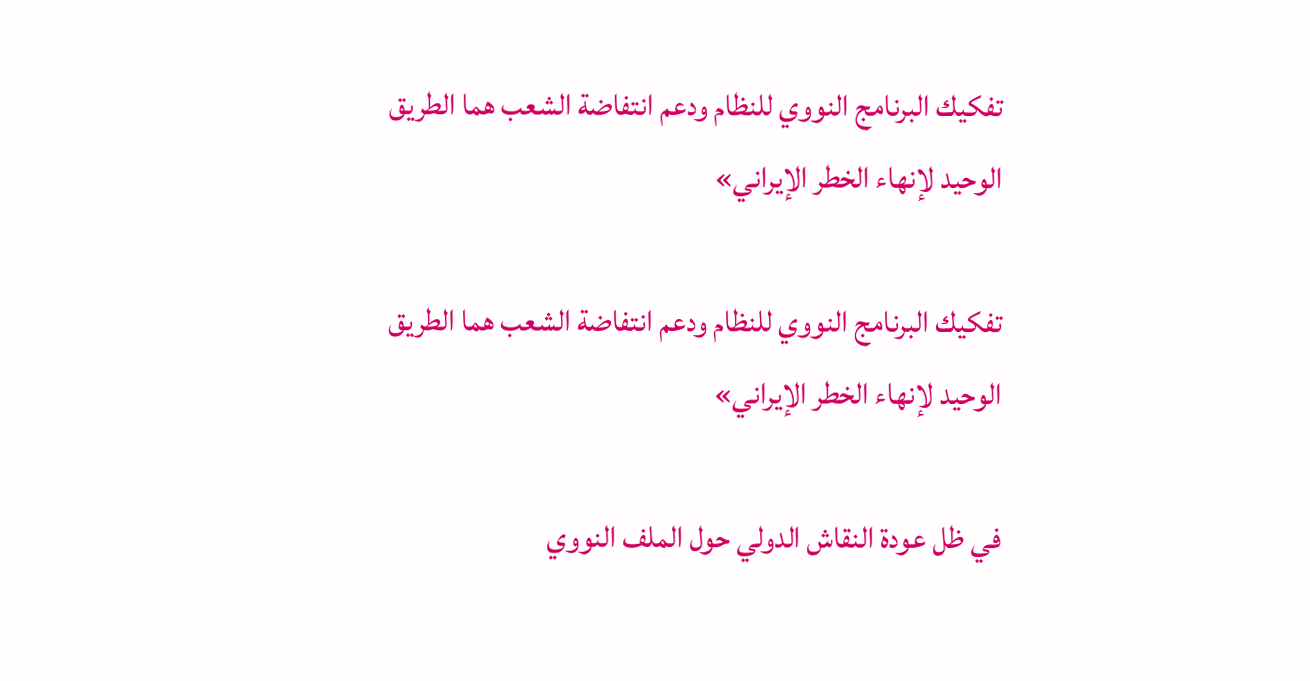تفكيك البرنامج النووي للنظام ودعم انتفاضة الشعب هما الطريق الوحيد لإنهاء الخطر الإيراني»

تفكيك البرنامج النووي للنظام ودعم انتفاضة الشعب هما الطريق الوحيد لإنهاء الخطر الإيراني»

في ظل عودة النقاش الدولي حول الملف النووي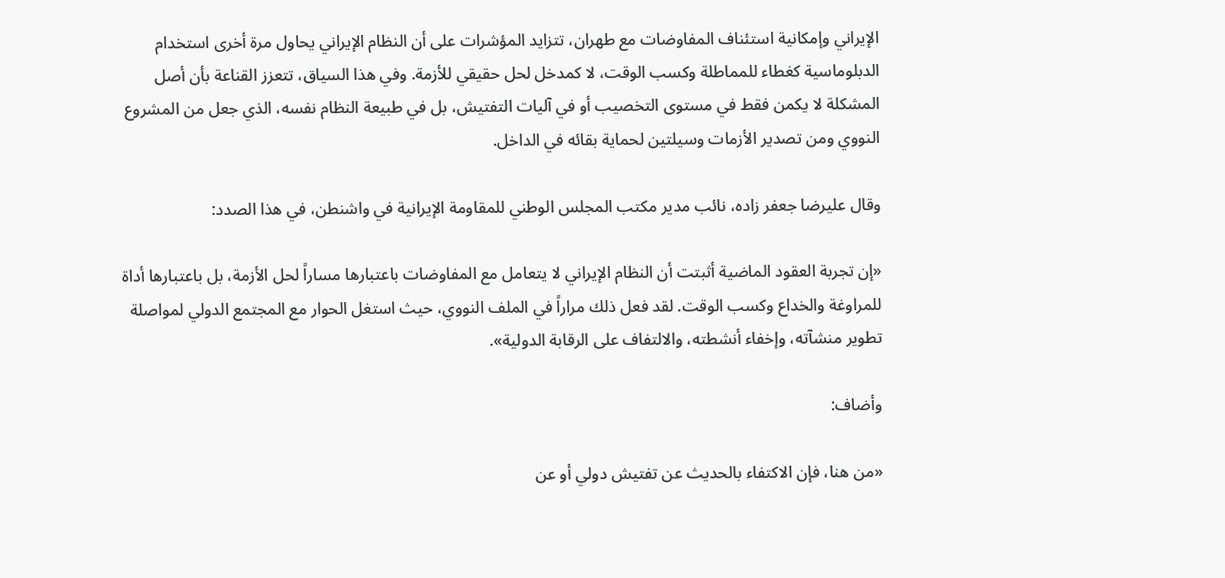الإيراني وإمكانية استئناف المفاوضات مع طهران، تتزايد المؤشرات على أن النظام الإيراني يحاول مرة أخرى استخدام الدبلوماسية كغطاء للمماطلة وكسب الوقت، لا كمدخل لحل حقيقي للأزمة. وفي هذا السياق، تتعزز القناعة بأن أصل المشكلة لا يكمن فقط في مستوى التخصيب أو في آليات التفتيش، بل في طبيعة النظام نفسه، الذي جعل من المشروع النووي ومن تصدير الأزمات وسيلتين لحماية بقائه في الداخل.

وقال عليرضا جعفر زاده، نائب مدير مكتب المجلس الوطني للمقاومة الإيرانية في واشنطن، في هذا الصدد:

«إن تجربة العقود الماضية أثبتت أن النظام الإيراني لا يتعامل مع المفاوضات باعتبارها مساراً لحل الأزمة، بل باعتبارها أداة للمراوغة والخداع وكسب الوقت. لقد فعل ذلك مراراً في الملف النووي، حيث استغل الحوار مع المجتمع الدولي لمواصلة تطوير منشآته، وإخفاء أنشطته، والالتفاف على الرقابة الدولية».

وأضاف:

«من هنا، فإن الاكتفاء بالحديث عن تفتيش دولي أو عن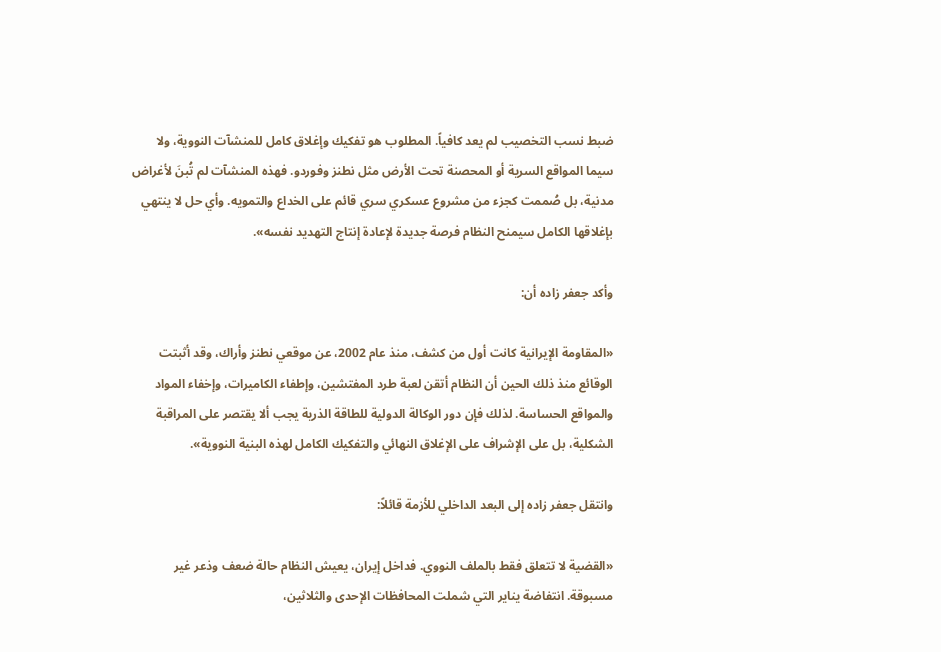ضبط نسب التخصيب لم يعد كافياً. المطلوب هو تفكيك وإغلاق كامل للمنشآت النووية، ولا سيما المواقع السرية أو المحصنة تحت الأرض مثل نطنز وفوردو. فهذه المنشآت لم تُبنَ لأغراض مدنية، بل صُممت كجزء من مشروع عسكري سري قائم على الخداع والتمويه. وأي حل لا ينتهي بإغلاقها الكامل سيمنح النظام فرصة جديدة لإعادة إنتاج التهديد نفسه».

وأكد جعفر زاده أن:

«المقاومة الإيرانية كانت أول من كشف، منذ عام 2002، عن موقعي نطنز وأراك، وقد أثبتت الوقائع منذ ذلك الحين أن النظام أتقن لعبة طرد المفتشين، وإطفاء الكاميرات، وإخفاء المواد والمواقع الحساسة. لذلك فإن دور الوكالة الدولية للطاقة الذرية يجب ألا يقتصر على المراقبة الشكلية، بل على الإشراف على الإغلاق النهائي والتفكيك الكامل لهذه البنية النووية».

وانتقل جعفر زاده إلى البعد الداخلي للأزمة قائلاً:

«القضية لا تتعلق فقط بالملف النووي. فداخل إيران، يعيش النظام حالة ضعف وذعر غير مسبوقة. انتفاضة يناير التي شملت المحافظات الإحدى والثلاثين،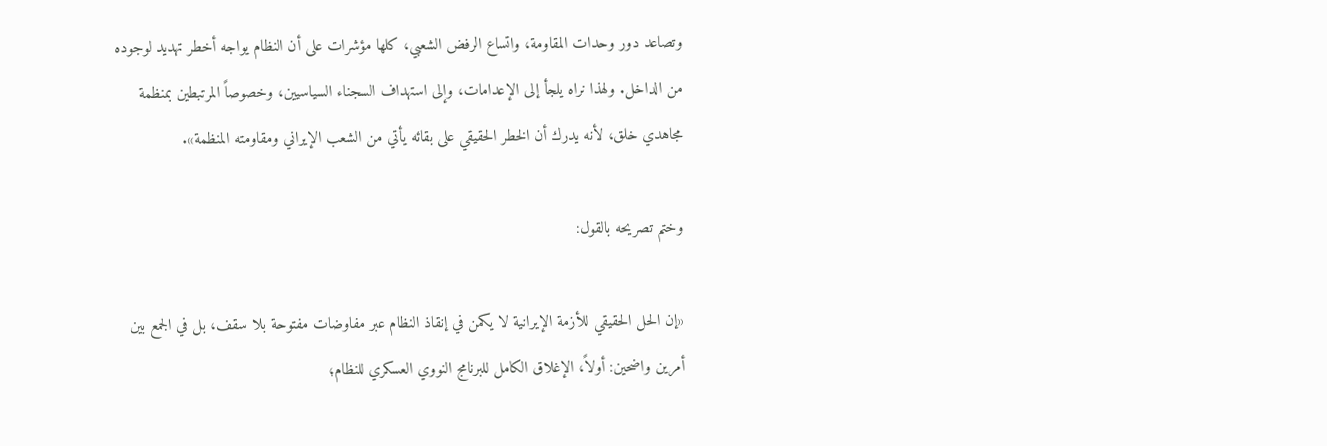وتصاعد دور وحدات المقاومة، واتساع الرفض الشعبي، كلها مؤشرات على أن النظام يواجه أخطر تهديد لوجوده من الداخل. ولهذا نراه يلجأ إلى الإعدامات، وإلى استهداف السجناء السياسيين، وخصوصاً المرتبطين بمنظمة مجاهدي خلق، لأنه يدرك أن الخطر الحقيقي على بقائه يأتي من الشعب الإيراني ومقاومته المنظمة».

وختم تصريحه بالقول:

«إن الحل الحقيقي للأزمة الإيرانية لا يكمن في إنقاذ النظام عبر مفاوضات مفتوحة بلا سقف، بل في الجمع بين أمرين واضحين: أولاً، الإغلاق الكامل للبرنامج النووي العسكري للنظام؛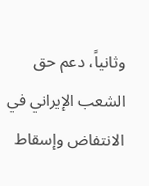وثانياً، دعم حق الشعب الإيراني في الانتفاض وإسقاط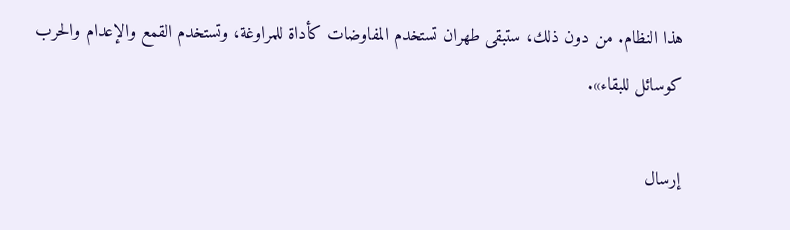هذا النظام. من دون ذلك، ستبقى طهران تستخدم المفاوضات كأداة للمراوغة، وتستخدم القمع والإعدام والحرب كوسائل للبقاء».

إرسال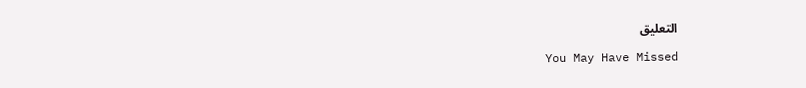التعليق

You May Have Missed